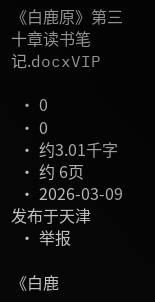《白鹿原》第三十章读书笔记.docxVIP

  • 0
  • 0
  • 约3.01千字
  • 约 6页
  • 2026-03-09 发布于天津
  • 举报

《白鹿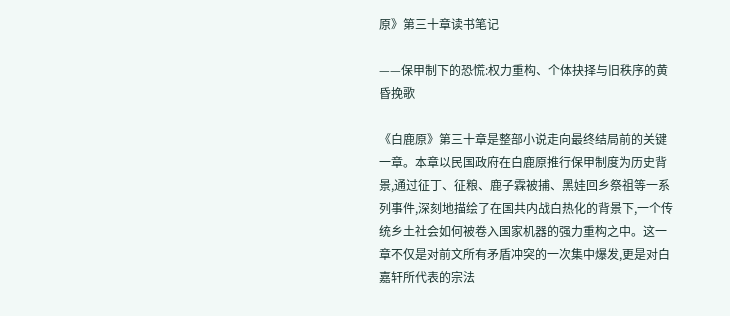原》第三十章读书笔记

——保甲制下的恐慌:权力重构、个体抉择与旧秩序的黄昏挽歌

《白鹿原》第三十章是整部小说走向最终结局前的关键一章。本章以民国政府在白鹿原推行保甲制度为历史背景,通过征丁、征粮、鹿子霖被捕、黑娃回乡祭祖等一系列事件,深刻地描绘了在国共内战白热化的背景下,一个传统乡土社会如何被卷入国家机器的强力重构之中。这一章不仅是对前文所有矛盾冲突的一次集中爆发,更是对白嘉轩所代表的宗法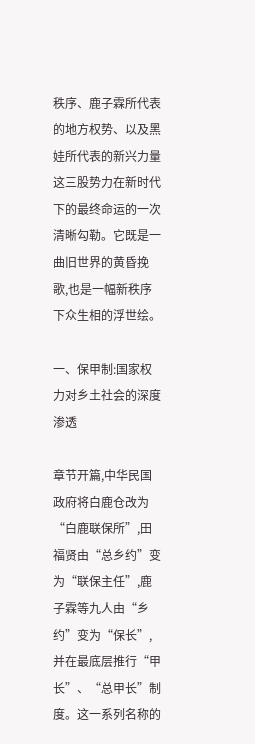秩序、鹿子霖所代表的地方权势、以及黑娃所代表的新兴力量这三股势力在新时代下的最终命运的一次清晰勾勒。它既是一曲旧世界的黄昏挽歌,也是一幅新秩序下众生相的浮世绘。

一、保甲制:国家权力对乡土社会的深度渗透

章节开篇,中华民国政府将白鹿仓改为“白鹿联保所”,田福贤由“总乡约”变为“联保主任”,鹿子霖等九人由“乡约”变为“保长”,并在最底层推行“甲长”、“总甲长”制度。这一系列名称的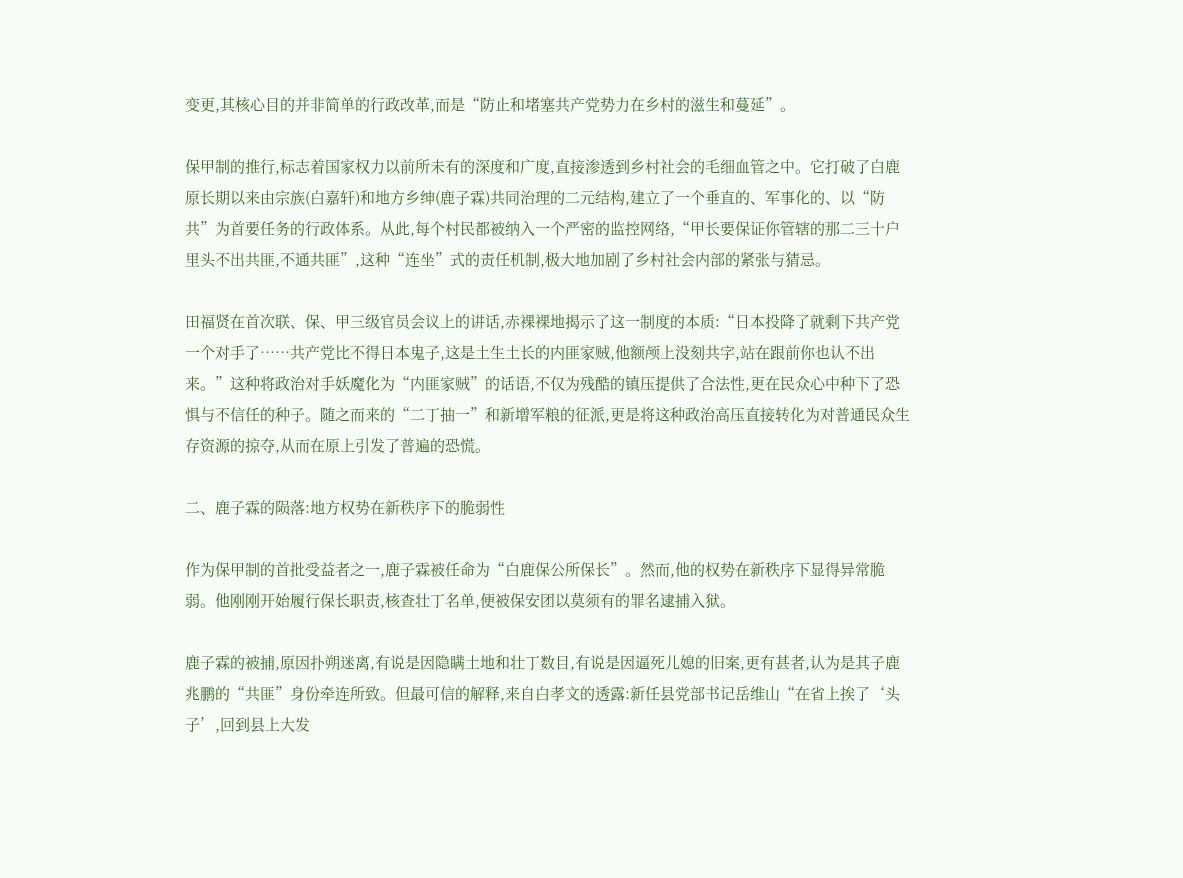变更,其核心目的并非简单的行政改革,而是“防止和堵塞共产党势力在乡村的滋生和蔓延”。

保甲制的推行,标志着国家权力以前所未有的深度和广度,直接渗透到乡村社会的毛细血管之中。它打破了白鹿原长期以来由宗族(白嘉轩)和地方乡绅(鹿子霖)共同治理的二元结构,建立了一个垂直的、军事化的、以“防共”为首要任务的行政体系。从此,每个村民都被纳入一个严密的监控网络,“甲长要保证你管辖的那二三十户里头不出共匪,不通共匪”,这种“连坐”式的责任机制,极大地加剧了乡村社会内部的紧张与猜忌。

田福贤在首次联、保、甲三级官员会议上的讲话,赤裸裸地揭示了这一制度的本质:“日本投降了就剩下共产党一个对手了……共产党比不得日本鬼子,这是土生土长的内匪家贼,他额颅上没刻共字,站在跟前你也认不出来。”这种将政治对手妖魔化为“内匪家贼”的话语,不仅为残酷的镇压提供了合法性,更在民众心中种下了恐惧与不信任的种子。随之而来的“二丁抽一”和新增军粮的征派,更是将这种政治高压直接转化为对普通民众生存资源的掠夺,从而在原上引发了普遍的恐慌。

二、鹿子霖的陨落:地方权势在新秩序下的脆弱性

作为保甲制的首批受益者之一,鹿子霖被任命为“白鹿保公所保长”。然而,他的权势在新秩序下显得异常脆弱。他刚刚开始履行保长职责,核查壮丁名单,便被保安团以莫须有的罪名逮捕入狱。

鹿子霖的被捕,原因扑朔迷离,有说是因隐瞒土地和壮丁数目,有说是因逼死儿媳的旧案,更有甚者,认为是其子鹿兆鹏的“共匪”身份牵连所致。但最可信的解释,来自白孝文的透露:新任县党部书记岳维山“在省上挨了‘头子’,回到县上大发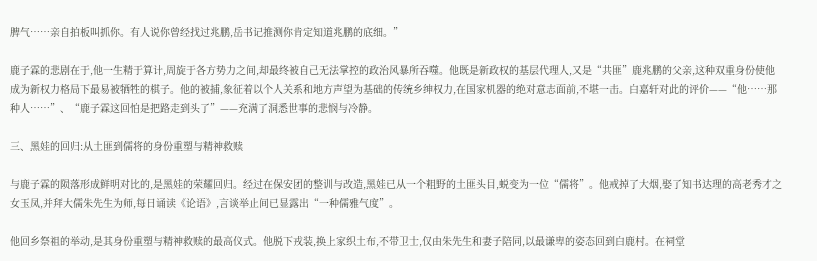脾气……亲自拍板叫抓你。有人说你曾经找过兆鹏,岳书记推测你肯定知道兆鹏的底细。”

鹿子霖的悲剧在于,他一生精于算计,周旋于各方势力之间,却最终被自己无法掌控的政治风暴所吞噬。他既是新政权的基层代理人,又是“共匪”鹿兆鹏的父亲,这种双重身份使他成为新权力格局下最易被牺牲的棋子。他的被捕,象征着以个人关系和地方声望为基础的传统乡绅权力,在国家机器的绝对意志面前,不堪一击。白嘉轩对此的评价——“他……那种人……”、“鹿子霖这回怕是把路走到头了”——充满了洞悉世事的悲悯与冷静。

三、黑娃的回归:从土匪到儒将的身份重塑与精神救赎

与鹿子霖的陨落形成鲜明对比的,是黑娃的荣耀回归。经过在保安团的整训与改造,黑娃已从一个粗野的土匪头目,蜕变为一位“儒将”。他戒掉了大烟,娶了知书达理的高老秀才之女玉凤,并拜大儒朱先生为师,每日诵读《论语》,言谈举止间已显露出“一种儒雅气度”。

他回乡祭祖的举动,是其身份重塑与精神救赎的最高仪式。他脱下戎装,换上家织土布,不带卫士,仅由朱先生和妻子陪同,以最谦卑的姿态回到白鹿村。在祠堂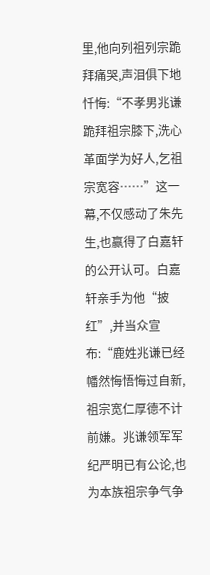里,他向列祖列宗跪拜痛哭,声泪俱下地忏悔:“不孝男兆谦跪拜祖宗膝下,洗心革面学为好人,乞祖宗宽容……”这一幕,不仅感动了朱先生,也赢得了白嘉轩的公开认可。白嘉轩亲手为他“披红”,并当众宣布:“鹿姓兆谦已经幡然悔悟悔过自新,祖宗宽仁厚德不计前嫌。兆谦领军军纪严明已有公论,也为本族祖宗争气争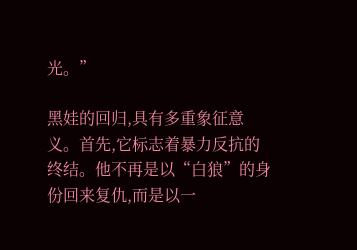光。”

黑娃的回归,具有多重象征意义。首先,它标志着暴力反抗的终结。他不再是以“白狼”的身份回来复仇,而是以一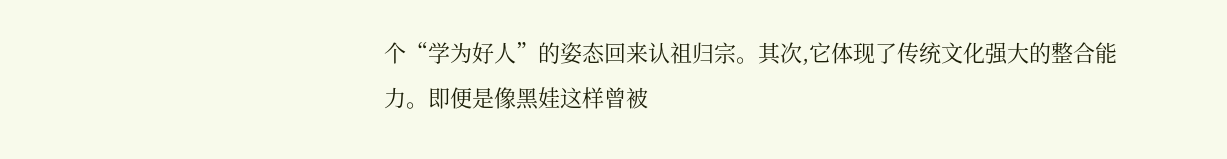个“学为好人”的姿态回来认祖归宗。其次,它体现了传统文化强大的整合能力。即便是像黑娃这样曾被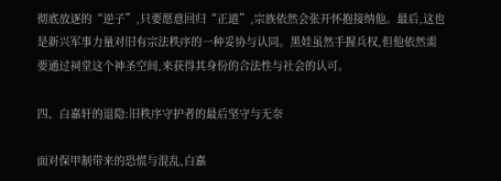彻底放逐的“逆子”,只要愿意回归“正道”,宗族依然会张开怀抱接纳他。最后,这也是新兴军事力量对旧有宗法秩序的一种妥协与认同。黑娃虽然手握兵权,但他依然需要通过祠堂这个神圣空间,来获得其身份的合法性与社会的认可。

四、白嘉轩的退隐:旧秩序守护者的最后坚守与无奈

面对保甲制带来的恐慌与混乱,白嘉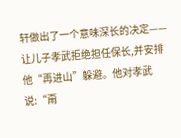轩做出了一个意味深长的决定——让儿子孝武拒绝担任保长,并安排他“再进山”躲避。他对孝武说:“甭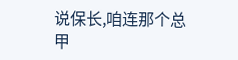说保长,咱连那个总甲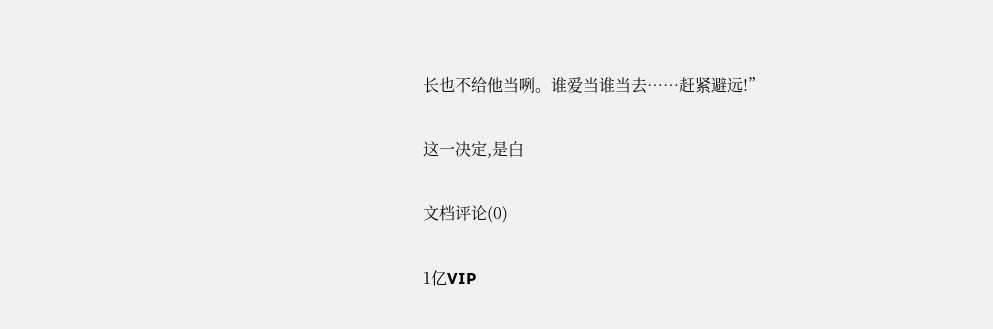长也不给他当咧。谁爱当谁当去……赶紧避远!”

这一决定,是白

文档评论(0)

1亿VIP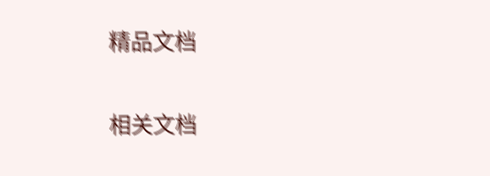精品文档

相关文档